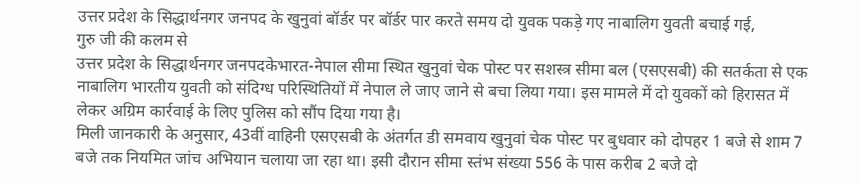उत्तर प्रदेश के सिद्धार्थनगर जनपद के खुनुवां बॉर्डर पर बॉर्डर पार करते समय दो युवक पकड़े गए नाबालिग युवती बचाई गई,
गुरु जी की कलम से
उत्तर प्रदेश के सिद्धार्थनगर जनपदकेभारत-नेपाल सीमा स्थित खुनुवां चेक पोस्ट पर सशस्त्र सीमा बल (एसएसबी) की सतर्कता से एक नाबालिग भारतीय युवती को संदिग्ध परिस्थितियों में नेपाल ले जाए जाने से बचा लिया गया। इस मामले में दो युवकों को हिरासत में लेकर अग्रिम कार्रवाई के लिए पुलिस को सौंप दिया गया है।
मिली जानकारी के अनुसार, 43वीं वाहिनी एसएसबी के अंतर्गत डी समवाय खुनुवां चेक पोस्ट पर बुधवार को दोपहर 1 बजे से शाम 7 बजे तक नियमित जांच अभियान चलाया जा रहा था। इसी दौरान सीमा स्तंभ संख्या 556 के पास करीब 2 बजे दो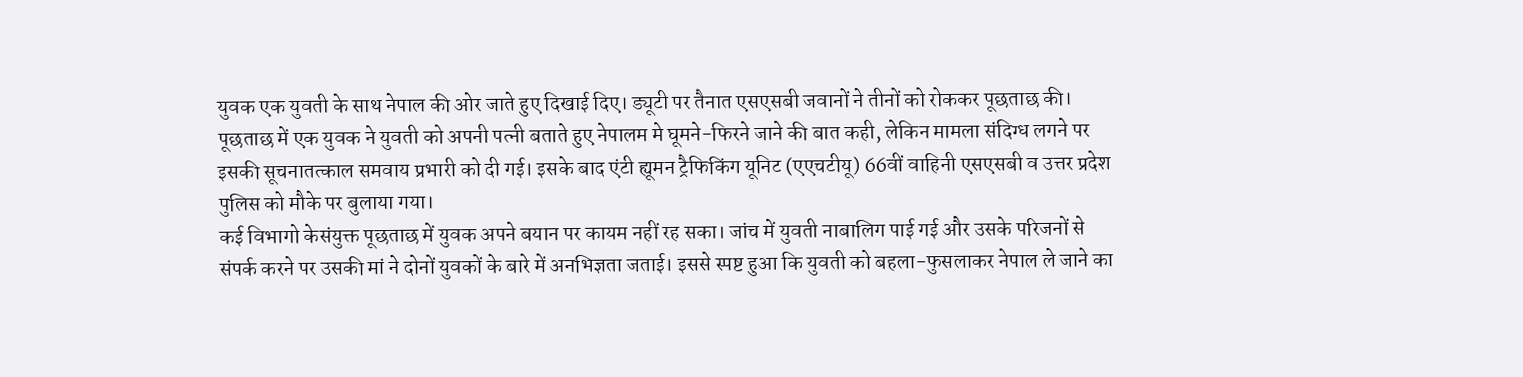युवक एक युवती के साथ नेपाल की ओर जाते हुए दिखाई दिए। ड्यूटी पर तैनात एसएसबी जवानों ने तीनों को रोककर पूछताछ की।
पूछताछ में एक युवक ने युवती को अपनी पत्नी बताते हुए नेपालम मे घूमने-फिरने जाने की बात कही, लेकिन मामला संदिग्ध लगने पर इसकी सूचनातत्काल समवाय प्रभारी को दी गई। इसके बाद एंटी ह्यूमन ट्रैफिकिंग यूनिट (एएचटीयू) 66वीं वाहिनी एसएसबी व उत्तर प्रदेश पुलिस को मौके पर बुलाया गया।
कई विभागो केसंयुक्त पूछताछ में युवक अपने बयान पर कायम नहीं रह सका। जांच में युवती नाबालिग पाई गई और उसके परिजनों से संपर्क करने पर उसकी मां ने दोनों युवकों के बारे में अनभिज्ञता जताई। इससे स्पष्ट हुआ कि युवती को बहला-फुसलाकर नेपाल ले जाने का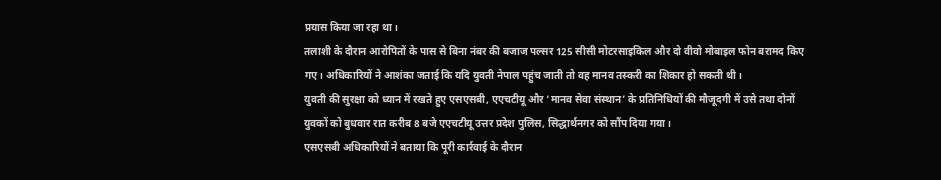प्रयास किया जा रहा था।
तलाशी के दौरान आरोपितों के पास से बिना नंबर की बजाज पल्सर 125 सीसी मोटरसाइकिल और दो वीवो मोबाइल फोन बरामद किए गए। अधिकारियों ने आशंका जताई कि यदि युवती नेपाल पहुंच जाती तो वह मानव तस्करी का शिकार हो सकती थी।
युवती की सुरक्षा को ध्यान में रखते हुए एसएसबी, एएचटीयू और ‘मानव सेवा संस्थान’ के प्रतिनिधियों की मौजूदगी में उसे तथा दोनों युवकों को बुधवार रात करीब 8 बजे एएचटीयू उत्तर प्रदेश पुलिस, सिद्धार्थनगर को सौंप दिया गया।
एसएसबी अधिकारियों ने बताया कि पूरी कार्रवाई के दौरान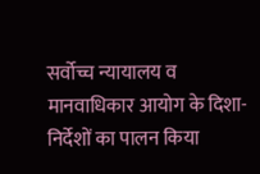सर्वोच्च न्यायालय व मानवाधिकार आयोग के दिशा-निर्देशों का पालन किया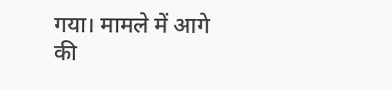गया। मामले में आगे की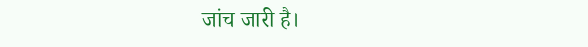जांच जारी है।